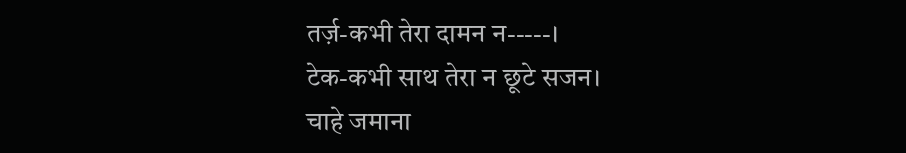तर्ज़-कभी तेरा दामन न-----।
टेक-कभी साथ तेरा न छूटे सजन।
चाहे जमाना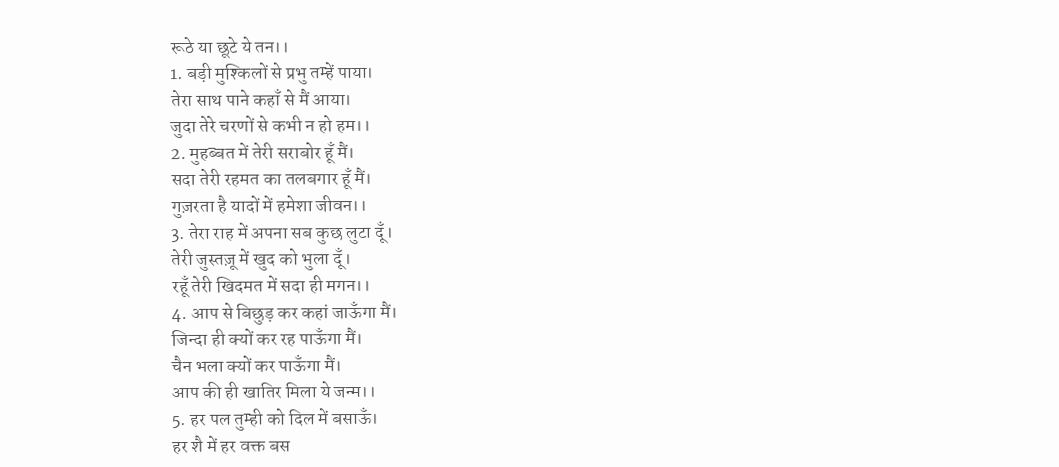रूठे या छूटे ये तन।।
1. बड़ी मुश्किलों से प्रभु तम्हें पाया।
तेरा साथ पाने कहाँ से मैं आया।
जुदा तेरे चरणों से कभी न हो हम।।
2. मुहब्बत में तेरी सराबोर हूँ मैं।
सदा तेरी रहमत का तलबगार हूँ मैं।
गुज़रता है यादों में हमेशा जीवन।।
3. तेरा राह में अपना सब कुछ लुटा दूँ।
तेरी जुस्तज़ू में खुद को भुला दूँ।
रहूँ तेरी खिदमत में सदा ही मगन।।
4. आप से बिछुड़ कर कहां जाऊँगा मैं।
जिन्दा ही क्यों कर रह पाऊँगा मैं।
चैन भला क्यों कर पाऊँगा मैं।
आप की ही खातिर मिला ये जन्म।।
5. हर पल तुम्ही को दिल में बसाऊँ।
हर शै में हर वक्त बस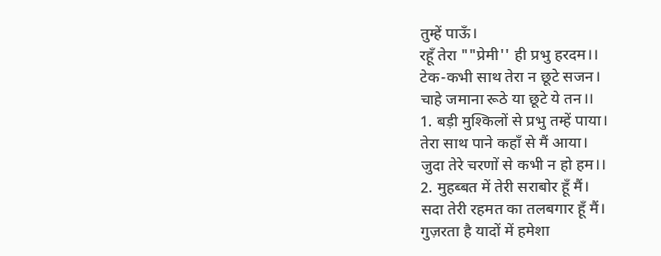तुम्हें पाऊँ।
रहूँ तेरा ""प्रेमी'' ही प्रभु हरदम।।
टेक-कभी साथ तेरा न छूटे सजन।
चाहे जमाना रूठे या छूटे ये तन।।
1. बड़ी मुश्किलों से प्रभु तम्हें पाया।
तेरा साथ पाने कहाँ से मैं आया।
जुदा तेरे चरणों से कभी न हो हम।।
2. मुहब्बत में तेरी सराबोर हूँ मैं।
सदा तेरी रहमत का तलबगार हूँ मैं।
गुज़रता है यादों में हमेशा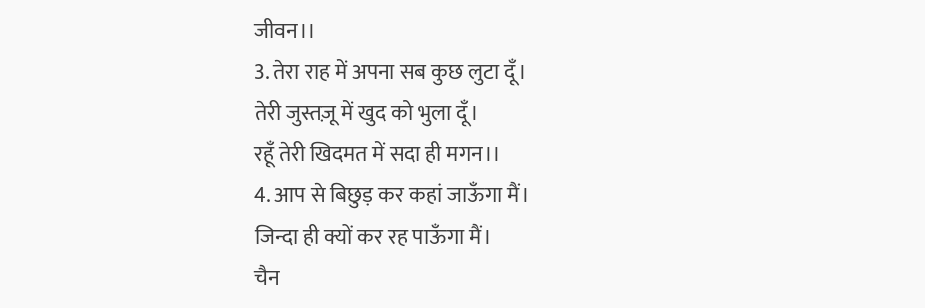जीवन।।
3. तेरा राह में अपना सब कुछ लुटा दूँ।
तेरी जुस्तज़ू में खुद को भुला दूँ।
रहूँ तेरी खिदमत में सदा ही मगन।।
4. आप से बिछुड़ कर कहां जाऊँगा मैं।
जिन्दा ही क्यों कर रह पाऊँगा मैं।
चैन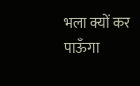भला क्यों कर पाऊँगा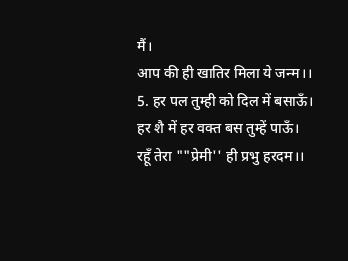मैं।
आप की ही खातिर मिला ये जन्म।।
5. हर पल तुम्ही को दिल में बसाऊँ।
हर शै में हर वक्त बस तुम्हें पाऊँ।
रहूँ तेरा ""प्रेमी'' ही प्रभु हरदम।।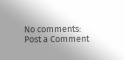No comments:
Post a Comment